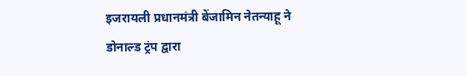इजरायली प्रधानमंत्री बेंजामिन नेतन्याहू ने डोनाल्ड ट्रंप द्वारा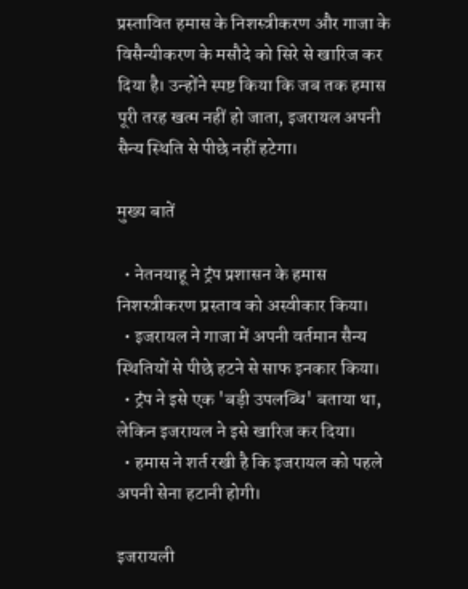प्रस्तावित हमास के निशस्त्रीकरण और गाजा के विसैन्यीकरण के मसौदे को सिरे से खारिज कर दिया है। उन्होंने स्पष्ट किया कि जब तक हमास पूरी तरह खत्म नहीं हो जाता, इजरायल अपनी सैन्य स्थिति से पीछे नहीं हटेगा।

मुख्य बातें

  • नेतनयाहू ने ट्रंप प्रशासन के हमास निशस्त्रीकरण प्रस्ताव को अस्वीकार किया।
  • इजरायल ने गाजा में अपनी वर्तमान सैन्य स्थितियों से पीछे हटने से साफ इनकार किया।
  • ट्रंप ने इसे एक 'बड़ी उपलब्धि' बताया था, लेकिन इजरायल ने इसे खारिज कर दिया।
  • हमास ने शर्त रखी है कि इजरायल को पहले अपनी सेना हटानी होगी।

इजरायली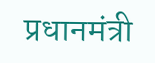प्रधानमंत्री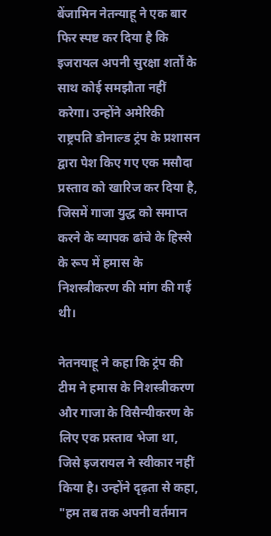बेंजामिन नेतन्याहू ने एक बार फिर स्पष्ट कर दिया है कि इजरायल अपनी सुरक्षा शर्तों के साथ कोई समझौता नहीं करेगा। उन्होंने अमेरिकी राष्ट्रपति डोनाल्ड ट्रंप के प्रशासन द्वारा पेश किए गए एक मसौदा प्रस्ताव को खारिज कर दिया है, जिसमें गाजा युद्ध को समाप्त करने के व्यापक ढांचे के हिस्से के रूप में हमास के निशस्त्रीकरण की मांग की गई थी।

नेतनयाहू ने कहा कि ट्रंप की टीम ने हमास के निशस्त्रीकरण और गाजा के विसैन्यीकरण के लिए एक प्रस्ताव भेजा था, जिसे इजरायल ने स्वीकार नहीं किया है। उन्होंने दृढ़ता से कहा, "हम तब तक अपनी वर्तमान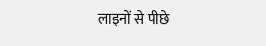लाइनों से पीछे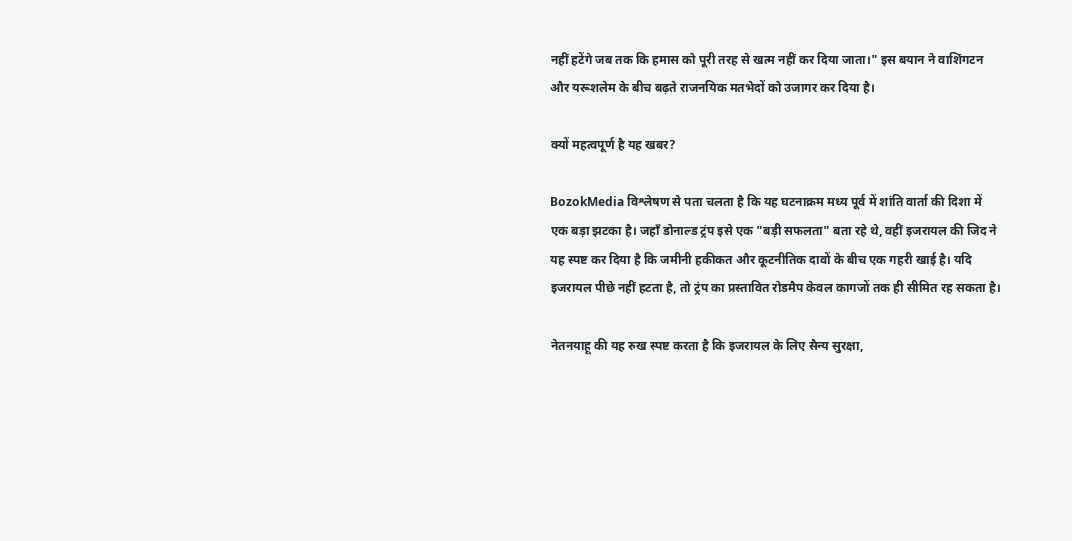नहीं हटेंगे जब तक कि हमास को पूरी तरह से खत्म नहीं कर दिया जाता।" इस बयान ने वाशिंगटन और यरूशलेम के बीच बढ़ते राजनयिक मतभेदों को उजागर कर दिया है।

क्यों महत्वपूर्ण है यह खबर?

BozokMedia विश्लेषण से पता चलता है कि यह घटनाक्रम मध्य पूर्व में शांति वार्ता की दिशा में एक बड़ा झटका है। जहाँ डोनाल्ड ट्रंप इसे एक "बड़ी सफलता" बता रहे थे, वहीं इजरायल की जिद ने यह स्पष्ट कर दिया है कि जमीनी हकीकत और कूटनीतिक दावों के बीच एक गहरी खाई है। यदि इजरायल पीछे नहीं हटता है, तो ट्रंप का प्रस्तावित रोडमैप केवल कागजों तक ही सीमित रह सकता है।

नेतनयाहू की यह रुख स्पष्ट करता है कि इजरायल के लिए सैन्य सुरक्षा,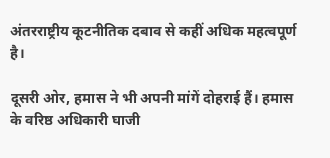अंतरराष्ट्रीय कूटनीतिक दबाव से कहीं अधिक महत्वपूर्ण है।

दूसरी ओर, हमास ने भी अपनी मांगें दोहराई हैं। हमास के वरिष्ठ अधिकारी घाजी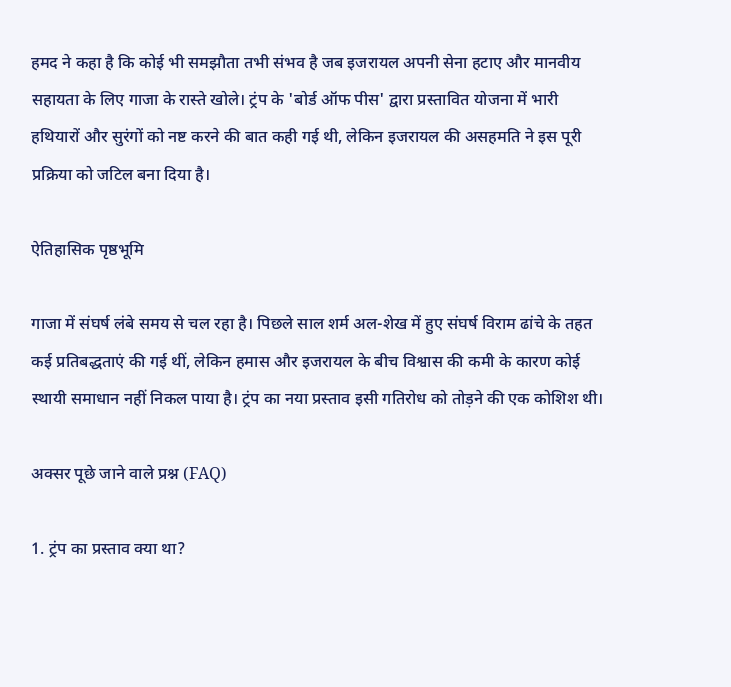हमद ने कहा है कि कोई भी समझौता तभी संभव है जब इजरायल अपनी सेना हटाए और मानवीय सहायता के लिए गाजा के रास्ते खोले। ट्रंप के 'बोर्ड ऑफ पीस' द्वारा प्रस्तावित योजना में भारी हथियारों और सुरंगों को नष्ट करने की बात कही गई थी, लेकिन इजरायल की असहमति ने इस पूरी प्रक्रिया को जटिल बना दिया है।

ऐतिहासिक पृष्ठभूमि

गाजा में संघर्ष लंबे समय से चल रहा है। पिछले साल शर्म अल-शेख में हुए संघर्ष विराम ढांचे के तहत कई प्रतिबद्धताएं की गई थीं, लेकिन हमास और इजरायल के बीच विश्वास की कमी के कारण कोई स्थायी समाधान नहीं निकल पाया है। ट्रंप का नया प्रस्ताव इसी गतिरोध को तोड़ने की एक कोशिश थी।

अक्सर पूछे जाने वाले प्रश्न (FAQ)

1. ट्रंप का प्रस्ताव क्या था?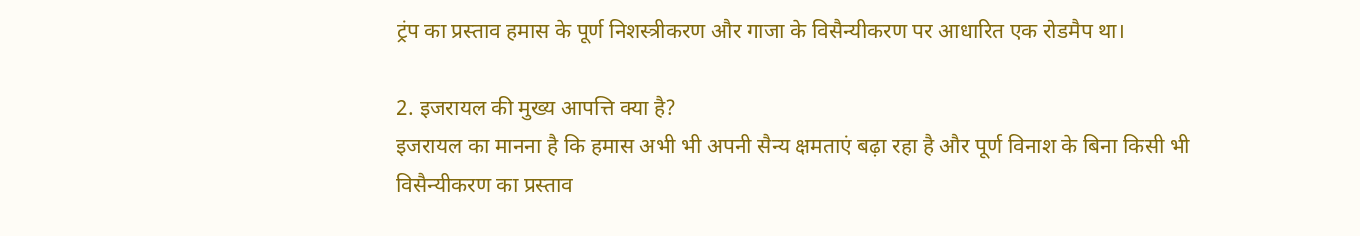ट्रंप का प्रस्ताव हमास के पूर्ण निशस्त्रीकरण और गाजा के विसैन्यीकरण पर आधारित एक रोडमैप था।

2. इजरायल की मुख्य आपत्ति क्या है?
इजरायल का मानना है कि हमास अभी भी अपनी सैन्य क्षमताएं बढ़ा रहा है और पूर्ण विनाश के बिना किसी भी विसैन्यीकरण का प्रस्ताव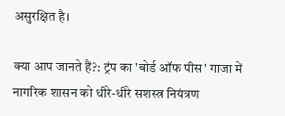असुरक्षित है।

क्या आप जानते हैं?: ट्रंप का 'बोर्ड ऑफ पीस' गाजा में नागरिक शासन को धीरे-धीरे सशस्त्र नियंत्रण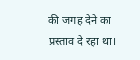की जगह देने का प्रस्ताव दे रहा था।